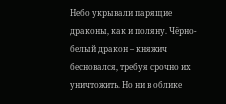Небо укрывали парящие драконы, как и поляну. Чёрно-белый дракон – княжич бесновался, требуя срочно их уничтожить. Но ни в облике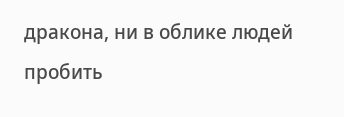дракона, ни в облике людей пробить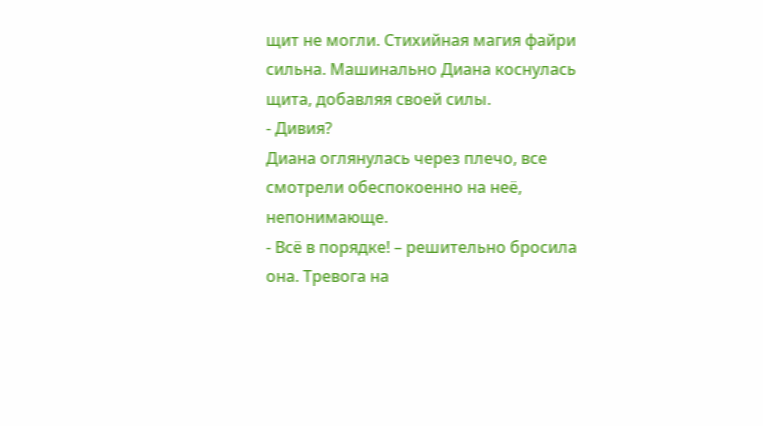щит не могли. Стихийная магия файри сильна. Машинально Диана коснулась щита, добавляя своей силы.
- Дивия?
Диана оглянулась через плечо, все смотрели обеспокоенно на неё, непонимающе.
- Всё в порядке! – решительно бросила она. Тревога на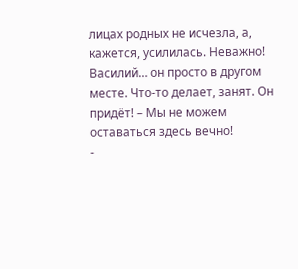лицах родных не исчезла, а, кажется, усилилась. Неважно! Василий… он просто в другом месте. Что-то делает, занят. Он придёт! – Мы не можем оставаться здесь вечно!
-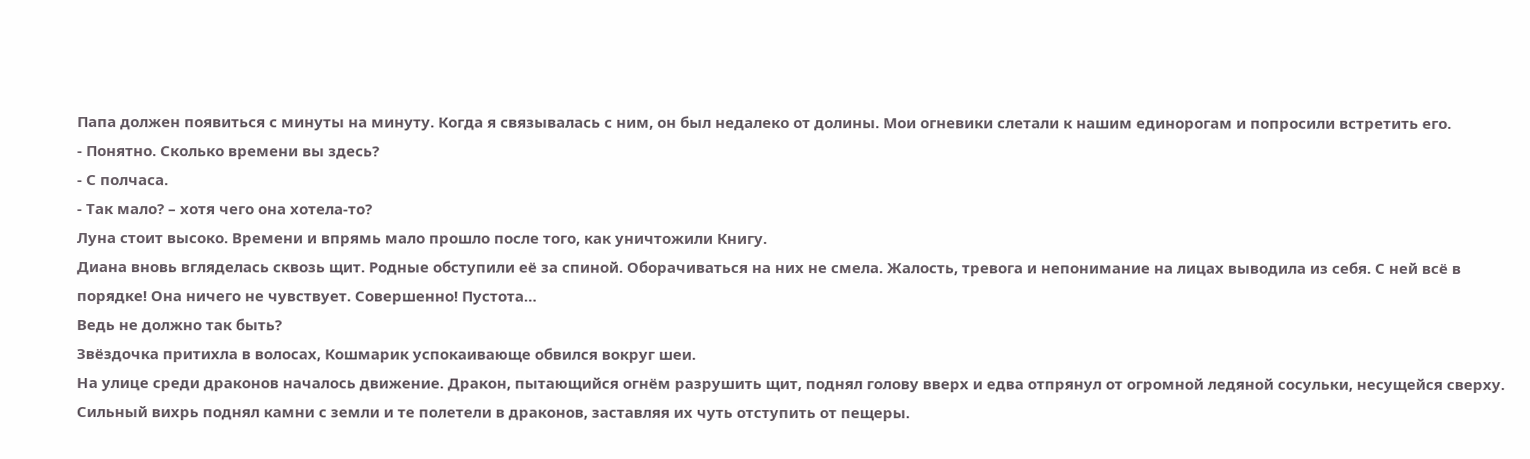Папа должен появиться с минуты на минуту. Когда я связывалась с ним, он был недалеко от долины. Мои огневики слетали к нашим единорогам и попросили встретить его.
- Понятно. Сколько времени вы здесь?
- С полчаса.
- Так мало? – хотя чего она хотела-то?
Луна стоит высоко. Времени и впрямь мало прошло после того, как уничтожили Книгу.
Диана вновь вгляделась сквозь щит. Родные обступили её за спиной. Оборачиваться на них не смела. Жалость, тревога и непонимание на лицах выводила из себя. С ней всё в порядке! Она ничего не чувствует. Совершенно! Пустота…
Ведь не должно так быть?
Звёздочка притихла в волосах, Кошмарик успокаивающе обвился вокруг шеи.
На улице среди драконов началось движение. Дракон, пытающийся огнём разрушить щит, поднял голову вверх и едва отпрянул от огромной ледяной сосульки, несущейся сверху. Сильный вихрь поднял камни с земли и те полетели в драконов, заставляя их чуть отступить от пещеры.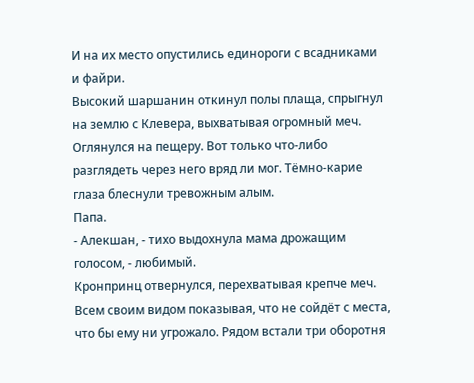И на их место опустились единороги с всадниками и файри.
Высокий шаршанин откинул полы плаща, спрыгнул на землю с Клевера, выхватывая огромный меч. Оглянулся на пещеру. Вот только что-либо разглядеть через него вряд ли мог. Тёмно-карие глаза блеснули тревожным алым.
Папа.
- Алекшан, - тихо выдохнула мама дрожащим голосом, - любимый.
Кронпринц отвернулся, перехватывая крепче меч. Всем своим видом показывая, что не сойдёт с места, что бы ему ни угрожало. Рядом встали три оборотня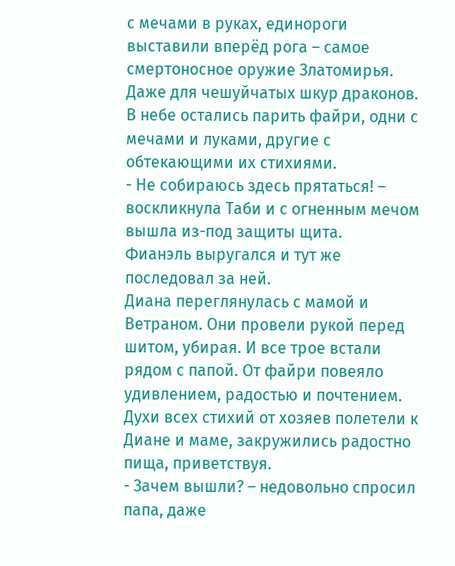с мечами в руках, единороги выставили вперёд рога – самое смертоносное оружие Златомирья. Даже для чешуйчатых шкур драконов.
В небе остались парить файри, одни с мечами и луками, другие с обтекающими их стихиями.
- Не собираюсь здесь прятаться! – воскликнула Таби и с огненным мечом вышла из-под защиты щита.
Фианэль выругался и тут же последовал за ней.
Диана переглянулась с мамой и Ветраном. Они провели рукой перед шитом, убирая. И все трое встали рядом с папой. От файри повеяло удивлением, радостью и почтением. Духи всех стихий от хозяев полетели к Диане и маме, закружились радостно пища, приветствуя.
- Зачем вышли? – недовольно спросил папа, даже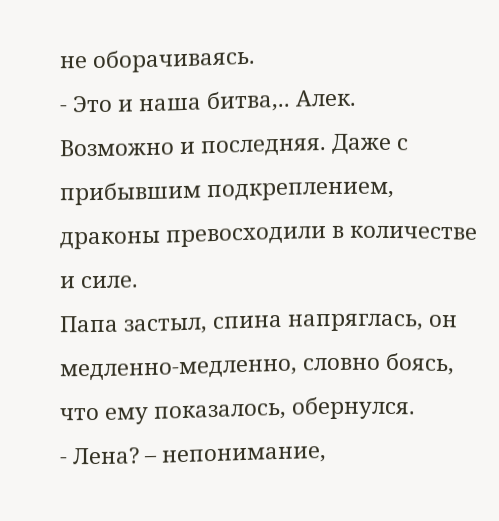не оборачиваясь.
- Это и наша битва,.. Алек.
Возможно и последняя. Даже с прибывшим подкреплением, драконы превосходили в количестве и силе.
Папа застыл, спина напряглась, он медленно-медленно, словно боясь, что ему показалось, обернулся.
- Лена? – непонимание,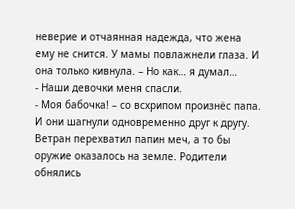неверие и отчаянная надежда, что жена ему не снится. У мамы повлажнели глаза. И она только кивнула. – Но как… я думал…
- Наши девочки меня спасли.
- Моя бабочка! – со всхрипом произнёс папа. И они шагнули одновременно друг к другу. Ветран перехватил папин меч, а то бы оружие оказалось на земле. Родители обнялись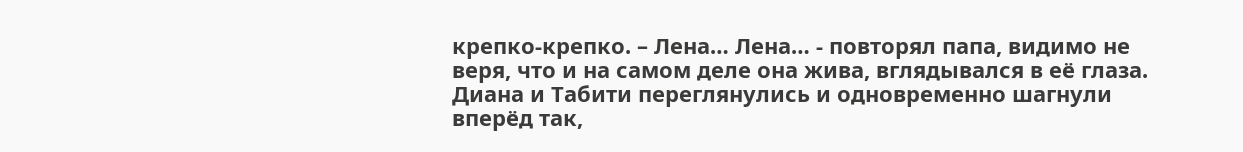крепко-крепко. – Лена… Лена… - повторял папа, видимо не веря, что и на самом деле она жива, вглядывался в её глаза.
Диана и Табити переглянулись и одновременно шагнули вперёд так,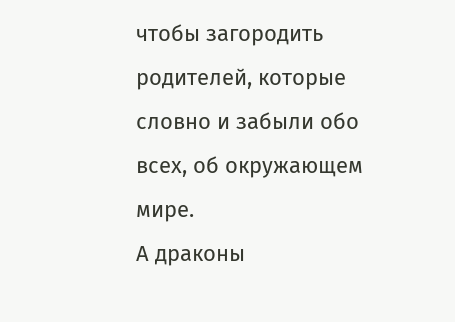чтобы загородить родителей, которые словно и забыли обо всех, об окружающем мире.
А драконы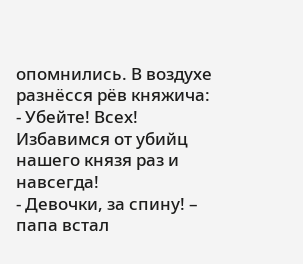опомнились. В воздухе разнёсся рёв княжича:
- Убейте! Всех! Избавимся от убийц нашего князя раз и навсегда!
- Девочки, за спину! – папа встал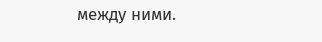между ними.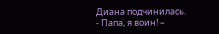Диана подчинилась.
- Папа, я воин! –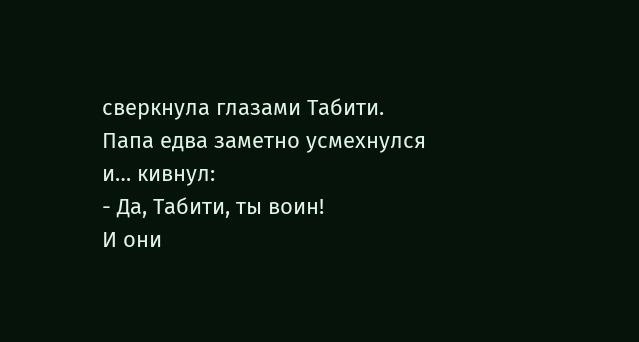сверкнула глазами Табити.
Папа едва заметно усмехнулся и… кивнул:
- Да, Табити, ты воин!
И они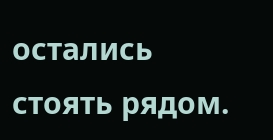остались стоять рядом.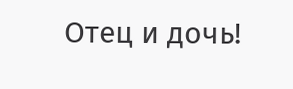Отец и дочь!